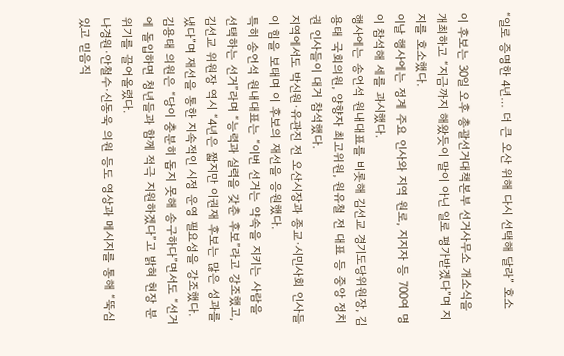“일로 증명한 4년… 더 큰 오산 위해 다시 선택해 달라” 호소

이 후보는 30일 오후 총괄선거대책본부 선거사무소 개소식을 개최하고 “지금까지 해왔듯이 말이 아닌 일로 평가받겠다”며 지지를 호소했다.
이날 행사에는 정계 주요 인사와 지역 원로, 지지자 등 700여 명이 참석해 세를 과시했다.
행사에는 송언석 원내대표를 비롯해 김선교 경기도당위원장, 김용태 국회의원, 양향자 최고위원, 원유철 전 대표 등 중앙 정치권 인사들이 대거 참석했다.
지역에서도 박신원·유관진 전 오산시장과 종교·시민사회 인사들이 힘을 보태며 이 후보의 재선을 응원했다.
특히 송언석 원내대표는 “이번 선거는 약속을 지키는 사람을 선택하는 선거”라며 “능력과 실력을 갖춘 후보”라고 강조했고, 김선교 위원장 역시 “4년은 짧지만 이권재 후보는 많은 성과를 냈다”며 재선을 통한 지속적인 시정 운영 필요성을 강조했다.
김용태 의원은 “당이 충분히 돕지 못해 송구하다”면서도 “선거에 돌입하면 청년들과 함께 적극 지원하겠다”고 밝혀 현장 분위기를 끌어올렸다.
나경원·안철수·신동욱 의원 등도 영상과 메시지를 통해 “뚝심 있고 믿음직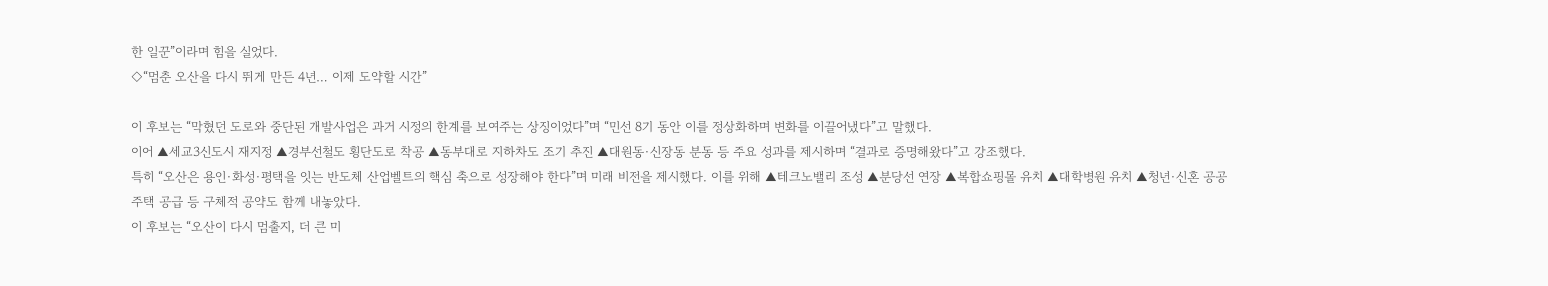한 일꾼”이라며 힘을 실었다.
◇“멈춘 오산을 다시 뛰게 만든 4년… 이제 도약할 시간”

이 후보는 “막혔던 도로와 중단된 개발사업은 과거 시정의 한계를 보여주는 상징이었다”며 “민선 8기 동안 이를 정상화하며 변화를 이끌어냈다”고 말했다.
이어 ▲세교3신도시 재지정 ▲경부선철도 횡단도로 착공 ▲동부대로 지하차도 조기 추진 ▲대원동·신장동 분동 등 주요 성과를 제시하며 “결과로 증명해왔다”고 강조했다.
특히 “오산은 용인·화성·평택을 잇는 반도체 산업벨트의 핵심 축으로 성장해야 한다”며 미래 비전을 제시했다. 이를 위해 ▲테크노밸리 조성 ▲분당선 연장 ▲복합쇼핑몰 유치 ▲대학병원 유치 ▲청년·신혼 공공주택 공급 등 구체적 공약도 함께 내놓았다.
이 후보는 “오산이 다시 멈출지, 더 큰 미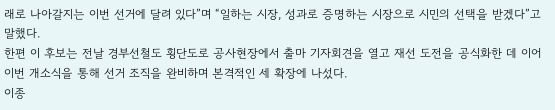래로 나아갈지는 이번 선거에 달려 있다”며 “일하는 시장, 성과로 증명하는 시장으로 시민의 선택을 받겠다”고 말했다.
한편 이 후보는 전날 경부선철도 횡단도로 공사현장에서 출마 기자회견을 열고 재선 도전을 공식화한 데 이어 이번 개소식을 통해 선거 조직을 완비하며 본격적인 세 확장에 나섰다.
이종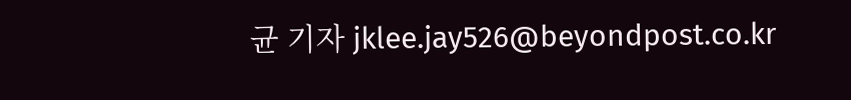균 기자 jklee.jay526@beyondpost.co.kr